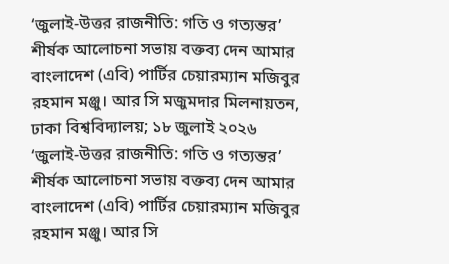‘জুলাই-উত্তর রাজনীতি: গতি ও গত্যন্তর’ শীর্ষক আলোচনা সভায় বক্তব্য দেন আমার বাংলাদেশ (এবি) পার্টির চেয়ারম্যান মজিবুর রহমান মঞ্জু। আর সি মজুমদার মিলনায়তন, ঢাকা বিশ্ববিদ্যালয়; ১৮ জুলাই ২০২৬
‘জুলাই-উত্তর রাজনীতি: গতি ও গত্যন্তর’ শীর্ষক আলোচনা সভায় বক্তব্য দেন আমার বাংলাদেশ (এবি) পার্টির চেয়ারম্যান মজিবুর রহমান মঞ্জু। আর সি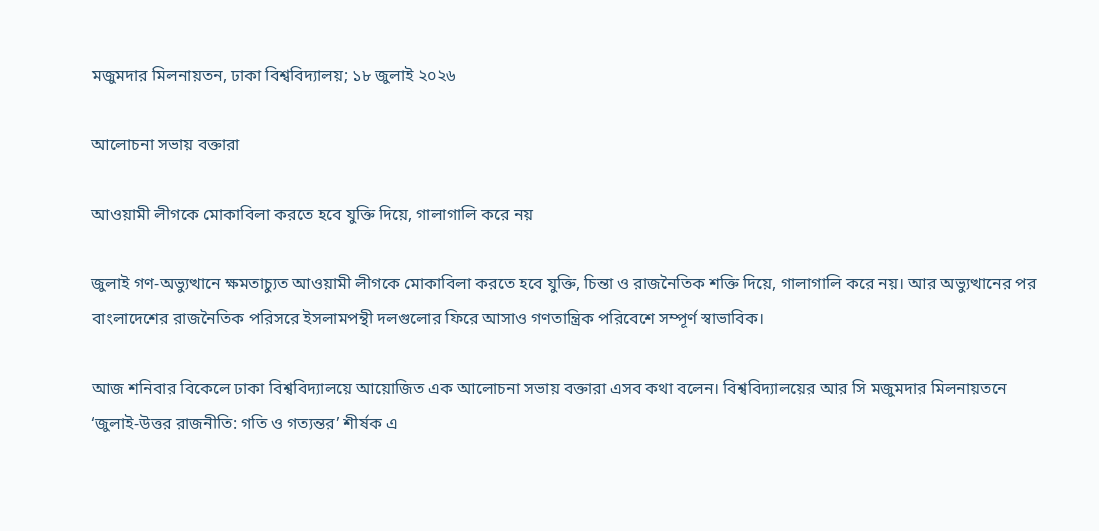মজুমদার মিলনায়তন, ঢাকা বিশ্ববিদ্যালয়; ১৮ জুলাই ২০২৬

আলোচনা সভায় বক্তারা

আওয়ামী লীগকে মোকাবিলা করতে হবে যুক্তি দিয়ে, গালাগালি করে নয়

জুলাই গণ-অভ্যুত্থানে ক্ষমতাচ্যুত আওয়ামী লীগকে মোকাবিলা করতে হবে যুক্তি, চিন্তা ও রাজনৈতিক শক্তি দিয়ে, গালাগালি করে নয়। আর অভ্যুত্থানের পর বাংলাদেশের রাজনৈতিক পরিসরে ইসলামপন্থী দলগুলোর ফিরে আসাও গণতান্ত্রিক পরিবেশে সম্পূর্ণ স্বাভাবিক।

আজ শনিবার বিকেলে ঢাকা বিশ্ববিদ্যালয়ে আয়োজিত এক আলোচনা সভায় বক্তারা এসব কথা বলেন। বিশ্ববিদ্যালয়ের আর সি মজুমদার মিলনায়তনে ‘জুলাই-উত্তর রাজনীতি: গতি ও গত্যন্তর’ শীর্ষক এ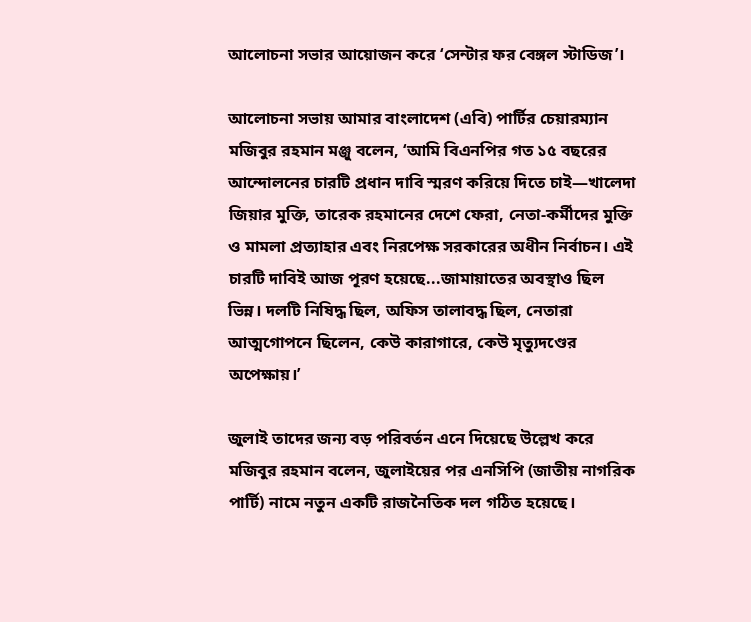আলোচনা সভার আয়োজন করে ‘সেন্টার ফর বেঙ্গল স্টাডিজ’।

আলোচনা সভায় আমার বাংলাদেশ (এবি) পার্টির চেয়ারম্যান মজিবুর রহমান মঞ্জু বলেন, ‘আমি বিএনপির গত ১৫ বছরের আন্দোলনের চারটি প্রধান দাবি স্মরণ করিয়ে দিতে চাই—খালেদা জিয়ার মুক্তি, তারেক রহমানের দেশে ফেরা, নেতা-কর্মীদের মুক্তি ও মামলা প্রত্যাহার এবং নিরপেক্ষ সরকারের অধীন নির্বাচন। এই চারটি দাবিই আজ পূরণ হয়েছে...জামায়াতের অবস্থাও ছিল ভিন্ন। দলটি নিষিদ্ধ ছিল, অফিস তালাবদ্ধ ছিল, নেতারা আত্মগোপনে ছিলেন, কেউ কারাগারে, কেউ মৃত্যুদণ্ডের অপেক্ষায়।’

জুলাই তাদের জন্য বড় পরিবর্তন এনে দিয়েছে উল্লেখ করে মজিবুর রহমান বলেন, জুলাইয়ের পর এনসিপি (জাতীয় নাগরিক পার্টি) নামে নতুন একটি রাজনৈতিক দল গঠিত হয়েছে।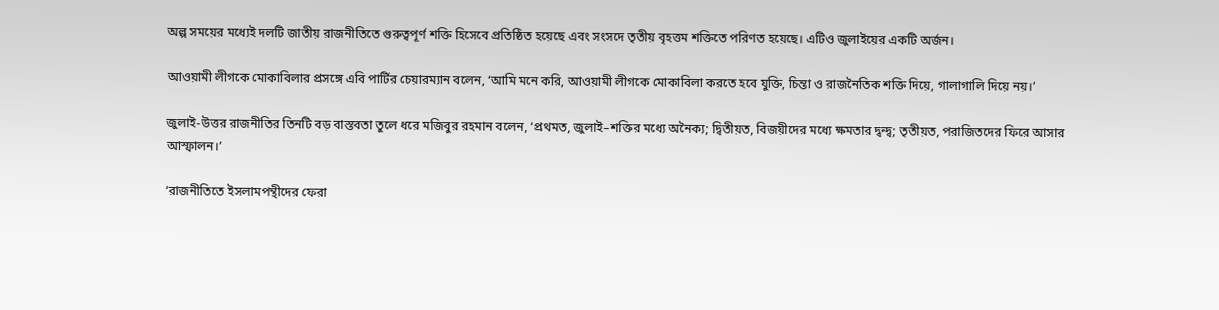অল্প সময়ের মধ্যেই দলটি জাতীয় রাজনীতিতে গুরুত্বপূর্ণ শক্তি হিসেবে প্রতিষ্ঠিত হয়েছে এবং সংসদে তৃতীয় বৃহত্তম শক্তিতে পরিণত হয়েছে। এটিও জুলাইয়ের একটি অর্জন।

আওয়ামী লীগকে মোকাবিলার প্রসঙ্গে এবি পার্টির চেয়ারম্যান বলেন, ‘আমি মনে করি, আওয়ামী লীগকে মোকাবিলা করতে হবে যুক্তি, চিন্তা ও রাজনৈতিক শক্তি দিয়ে, গালাগালি দিয়ে নয়।’

জুলাই-উত্তর রাজনীতির তিনটি বড় বাস্তবতা তুলে ধরে মজিবুর রহমান বলেন, ‘প্রথমত, জুলাই–শক্তির মধ্যে অনৈক্য; দ্বিতীয়ত, বিজয়ীদের মধ্যে ক্ষমতার দ্বন্দ্ব; তৃতীয়ত, পরাজিতদের ফিরে আসার আস্ফালন।’

‘রাজনীতিতে ইসলামপন্থীদের ফেরা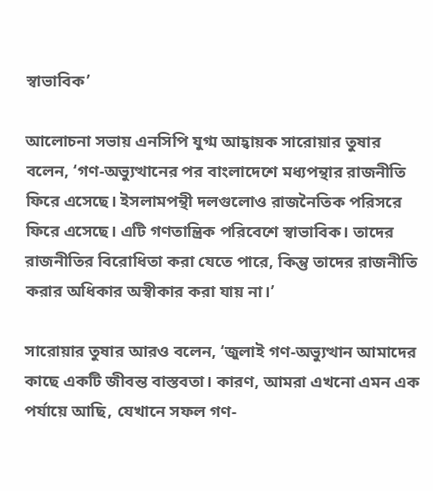স্বাভাবিক’

আলোচনা সভায় এনসিপি যুগ্ম আহ্বায়ক সারোয়ার তুষার বলেন, ‘গণ-অভ্যুত্থানের পর বাংলাদেশে মধ্যপন্থার রাজনীতি ফিরে এসেছে। ইসলামপন্থী দলগুলোও রাজনৈতিক পরিসরে ফিরে এসেছে। এটি গণতান্ত্রিক পরিবেশে স্বাভাবিক। তাদের রাজনীতির বিরোধিতা করা যেতে পারে, কিন্তু তাদের রাজনীতি করার অধিকার অস্বীকার করা যায় না।’

সারোয়ার তুষার আরও বলেন, ‘জুলাই গণ-অভ্যুত্থান আমাদের কাছে একটি জীবন্ত বাস্তবতা। কারণ, আমরা এখনো এমন এক পর্যায়ে আছি, যেখানে সফল গণ-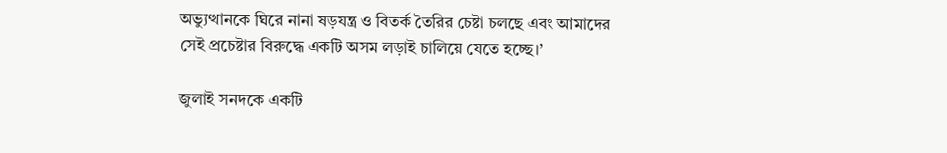অভ্যুত্থানকে ঘিরে নানা ষড়যন্ত্র ও বিতর্ক তৈরির চেষ্টা চলছে এবং আমাদের সেই প্রচেষ্টার বিরুদ্ধে একটি অসম লড়াই চালিয়ে যেতে হচ্ছে।’

জুলাই সনদকে একটি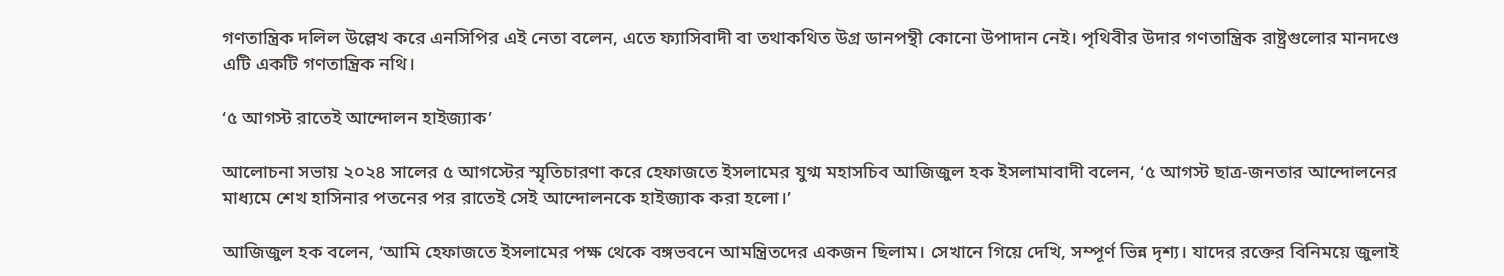গণতান্ত্রিক দলিল উল্লেখ করে এনসিপির এই নেতা বলেন, এতে ফ্যাসিবাদী বা তথাকথিত উগ্র ডানপন্থী কোনো উপাদান নেই। পৃথিবীর উদার গণতান্ত্রিক রাষ্ট্রগুলোর মানদণ্ডে এটি একটি গণতান্ত্রিক নথি।

‘৫ আগস্ট রাতেই আন্দোলন হাইজ্যাক’

আলোচনা সভায় ২০২৪ সালের ৫ আগস্টের স্মৃতিচারণা করে হেফাজতে ইসলামের যুগ্ম মহাসচিব আজিজুল হক ইসলামাবাদী বলেন, ‘৫ আগস্ট ছাত্র-জনতার আন্দোলনের মাধ্যমে শেখ হাসিনার পতনের পর রাতেই সেই আন্দোলনকে হাইজ্যাক করা হলো।’

আজিজুল হক বলেন, ‘আমি হেফাজতে ইসলামের পক্ষ থেকে বঙ্গভবনে আমন্ত্রিতদের একজন ছিলাম। সেখানে গিয়ে দেখি, সম্পূর্ণ ভিন্ন দৃশ্য। যাদের রক্তের বিনিময়ে জুলাই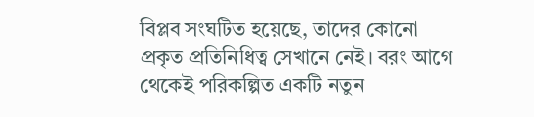বিপ্লব সংঘটিত হয়েছে, তাদের কোনো প্রকৃত প্রতিনিধিত্ব সেখানে নেই। বরং আগে থেকেই পরিকল্পিত একটি নতুন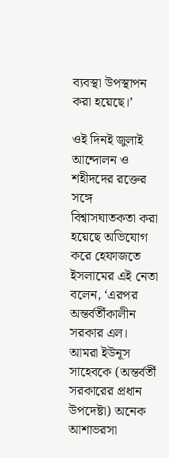ব্যবস্থা উপস্থাপন করা হয়েছে।’

ওই দিনই জুলাই আন্দোলন ও শহীদদের রক্তের সঙ্গে বিশ্বাসঘাতকতা করা হয়েছে অভিযোগ করে হেফাজতে ইসলামের এই নেতা বলেন, ‘এরপর অন্তর্বর্তীকালীন সরকার এল। আমরা ইউনূস সাহেবকে (অন্তর্বর্তী সরকারের প্রধান উপদেষ্টা) অনেক আশাভরসা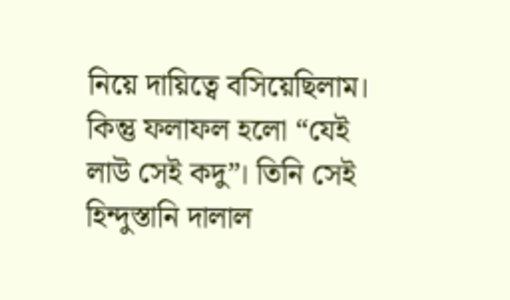নিয়ে দায়িত্বে বসিয়েছিলাম। কিন্তু ফলাফল হলো “যেই লাউ সেই কদু”। তিনি সেই হিন্দুস্তানি দালাল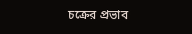চক্রের প্রভাব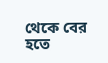থেকে বের হতে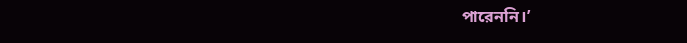পারেননি।’